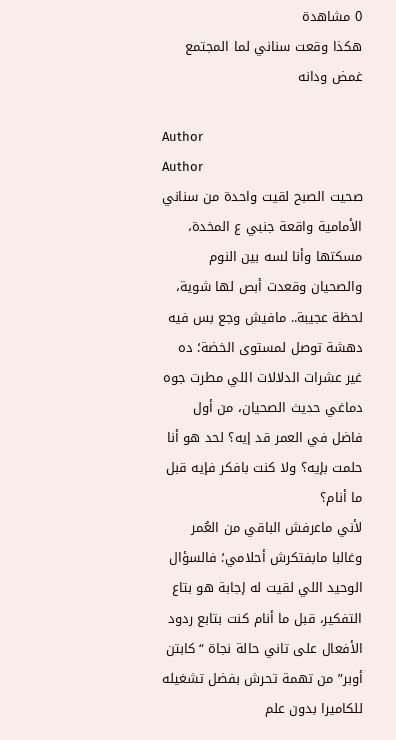0 مشاهدة
هكذا وقعت سناني لما المجتمع غمض ودانه

Author
Author
صحيت الصبح لقيت واحدة من سناني الأمامية واقعة جنبي ع المخدة، مسكتها وأنا لسه بين النوم والصحيان وقعدت أبص لها شوية، لحظة عجيبة.. مافيش وجع بس فيه دهشة توصل لمستوى الخضة؛ ده غير عشرات الدلالات اللي مطرت جوه دماغي حديث الصحيان، من أول فاضل في العمر قد إيه؟ لحد هو أنا حلمت بإيه؟ ولا كنت بافكر فإيه قبل ما أنام؟
لأني ماعرفش الباقي من العُمر وغالبا مابفتكرش أحلامي؛ فالسؤال الوحيد اللي لقيت له إجابة هو بتاع التفكير، قبل ما أنام كنت بتابع ردود الأفعال على تاني حالة نجاة “كابتن أوبر” من تهمة تحرش بفضل تشغيله للكاميرا بدون علم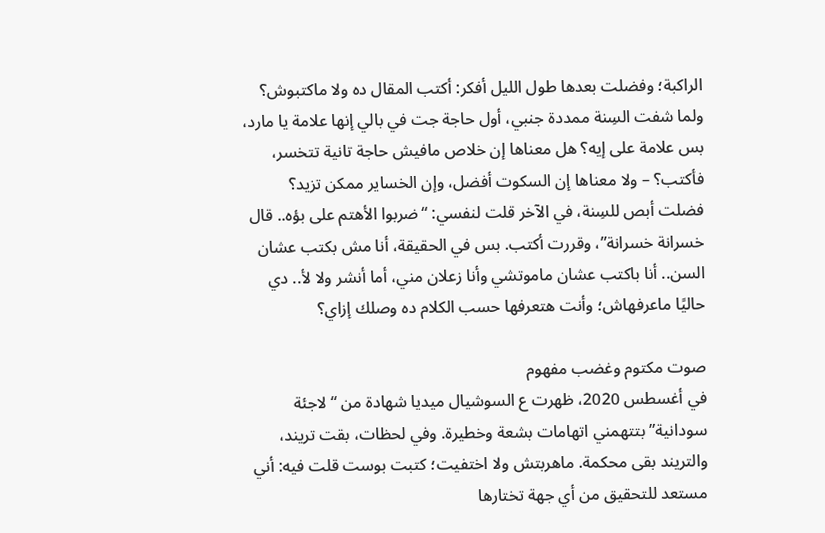الراكبة؛ وفضلت بعدها طول الليل أفكر: أكتب المقال ده ولا ماكتبوش؟
ولما شفت السِنة ممددة جنبي، أول حاجة جت في بالي إنها علامة يا مارد، بس علامة على إيه؟ هل معناها إن خلاص مافيش حاجة تانية تتخسر، فأكتب؟ – ولا معناها إن السكوت أفضل، وإن الخساير ممكن تزيد؟
فضلت أبص للسِنة، في الآخر قلت لنفسي: “ضربوا الأهتم على بؤه.. قال خسرانة خسرانة”، وقررت أكتب. بس في الحقيقة، أنا مش بكتب عشان السن.. أنا باكتب عشان ماموتشي وأنا زعلان مني، أما أنشر ولا لأ.. دي حاليًا ماعرفهاش؛ وأنت هتعرفها حسب الكلام ده وصلك إزاي؟

صوت مكتوم وغضب مفهوم
في أغسطس 2020، ظهرت ع السوشيال ميديا شهادة من “لاجئة سودانية” بتتهمني اتهامات بشعة وخطيرة. وفي لحظات، بقت تريند، والتريند بقى محكمة. ماهربتش ولا اختفيت؛ كتبت بوست قلت فيه: أني مستعد للتحقيق من أي جهة تختارها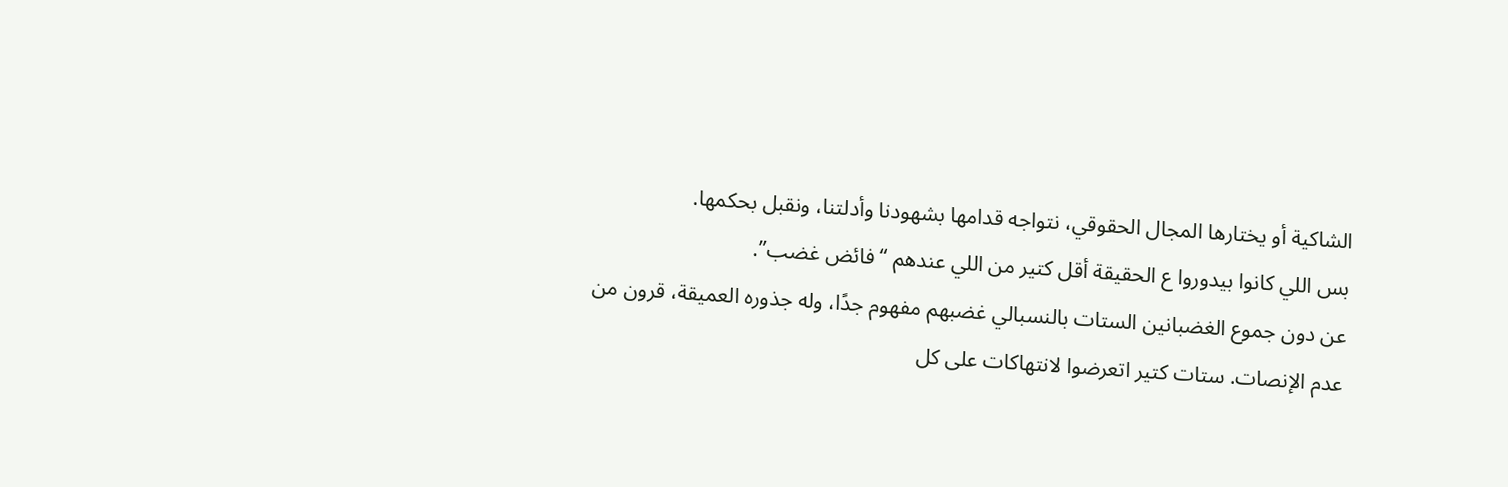الشاكية أو يختارها المجال الحقوقي، نتواجه قدامها بشهودنا وأدلتنا، ونقبل بحكمها.
بس اللي كانوا بيدوروا ع الحقيقة أقل كتير من اللي عندهم “فائض غضب”.
عن دون جموع الغضبانين الستات بالنسبالي غضبهم مفهوم جدًا، وله جذوره العميقة، قرون من عدم الإنصات. ستات كتير اتعرضوا لانتهاكات على كل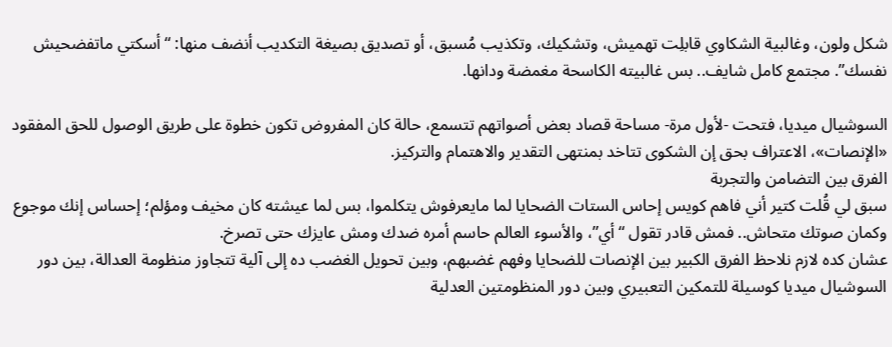شكل ولون، وغالبية الشكاوي قابلِت تهميش، وتشكيك، وتكذيب مُسبق، أو تصديق بصيغة التكديب أنضف منها: “أسكتي ماتفضحيش نفسك”. مجتمع كامل شايف.. بس غالبيته الكاسحة مغمضة ودانها.

السوشيال ميديا، فتحت -لأول مرة- مساحة قصاد بعض أصواتهم تتسمع، حالة كان المفروض تكون خطوة على طريق الوصول للحق المفقود «الإنصات»، الاعتراف بحق إن الشكوى تتاخد بمنتهى التقدير والاهتمام والتركيز.
الفرق بين التضامن والتجربة
سبق لي قُلت كتير أني فاهم كويس إحاس الستات الضحايا لما مايعرفوش يتكلموا، بس لما عيشته كان مخيف ومؤلم؛ إحساس إنك موجوع وكمان صوتك متحاش.. فمش قادر تقول “أي”، والأسوء العالم حاسم أمره ضدك ومش عايزك حتى تصرخ.
عشان كده لازم نلاحظ الفرق الكبير بين الإنصات للضحايا وفهم غضبهم، وبين تحويل الغضب ده إلى آلية تتجاوز منظومة العدالة، بين دور السوشيال ميديا كوسيلة للتمكين التعبيري وبين دور المنظومتين العدلية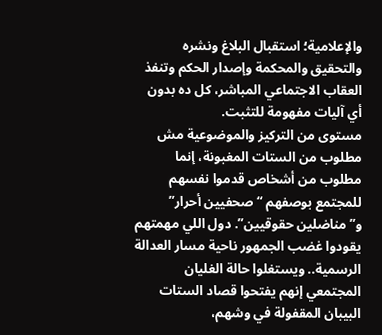والإعلامية؛ استقبال البلاغ ونشره والتحقيق والمحكمة وإصدار الحكم وتنفذ العقاب الاجتماعي المباشر، كل ده بدون أي آليات مفهومة للتثبت.
مستوى من التركيز والموضوعية مش مطلوب من الستات المغبونة، إنما مطلوب من أشخاص قدموا نفسهم للمجتمع بوصفهم “صحفيين أحرار” و”مناضلين حقوقيين”. دول اللي مهمتهم يقودوا غضب الجمهور ناحية مسار العدالة الرسمية.. ويستغلوا حالة الغليان المجتمعي إنهم يفتحوا قصاد الستات البيبان المقفولة في وشهم،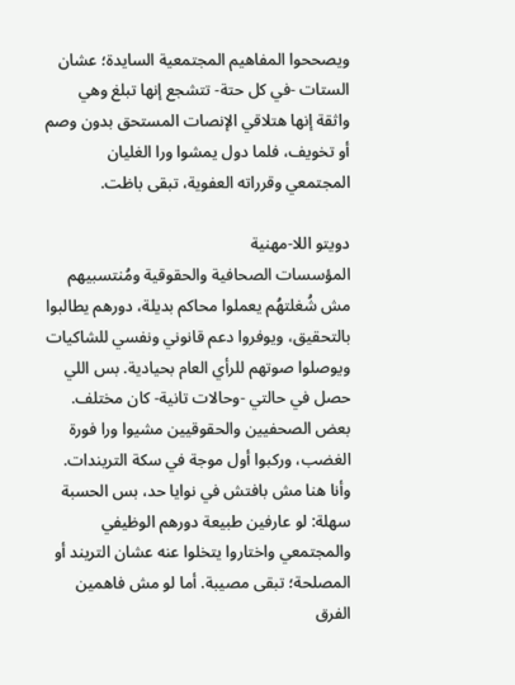ويصححوا المفاهيم المجتمعية السايدة؛ عشان الستات -في كل حتة- تتشجع إنها تبلغ وهي واثقة إنها هتلاقي الإنصات المستحق بدون وصم أو تخويف، فلما دول يمشوا ورا الغليان المجتمعي وقرراته العفوية، تبقى باظت.

دويتو اللا-مهنية
المؤسسات الصحافية والحقوقية ومُنتسبيهم مش شُغلتهُم يعملوا محاكم بديلة، دورهم يطالبوا بالتحقيق، ويوفروا دعم قانوني ونفسي للشاكيات ويوصلوا صوتهم للرأي العام بحيادية. بس اللي حصل في حالتي -وحالات تانية- كان مختلف. بعض الصحفيين والحقوقيين مشيوا ورا فورة الغضب، وركبوا أول موجة في سكة التريندات.
وأنا هنا مش بافتش في نوايا حد، بس الحسبة سهلة: لو عارفين طبيعة دورهم الوظيفي والمجتمعي واختاروا يتخلوا عنه عشان التريند أو المصلحة؛ تبقى مصيبة. أما لو مش فاهمين الفرق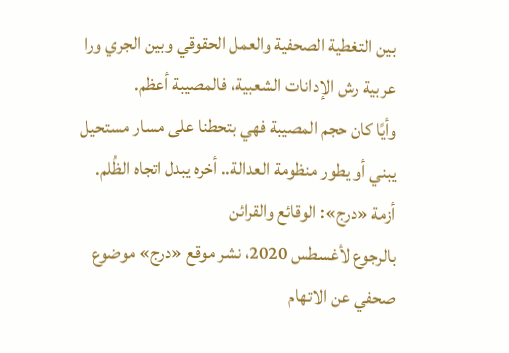بين التغطية الصحفية والعمل الحقوقي وبين الجري ورا عربية رش الإدانات الشعبية، فالمصيبة أعظم.
وأيًا كان حجم المصيبة فهي بتحطنا على مسار مستحيل يبني أو يطور منظومة العدالة.. أخره يبدل اتجاه الظُلم.
أزمة «درج»: الوقائع والقرائن
بالرجوع لأغسطس 2020، نشر موقع «درج» موضوع صحفي عن الاتهام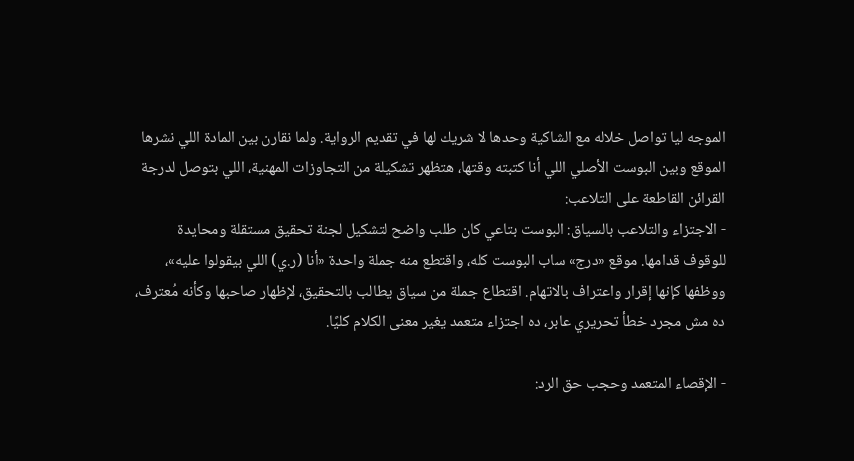الموجه ليا تواصل خلاله مع الشاكية وحدها لا شريك لها في تقديم الرواية. ولما نقارن بين المادة اللي نشرها الموقع وبين البوست الأصلي اللي أنا كتبته وقتها، هتظهر تشكيلة من التجاوزات المهنية، اللي بتوصل لدرجة القرائن القاطعة على التلاعب:
- الاجتزاء والتلاعب بالسياق: البوست بتاعي كان طلب واضح لتشكيل لجنة تحقيق مستقلة ومحايدة للوقوف قدامها. موقع «درج» ساب البوست كله، واقتطع منه جملة واحدة «أنا (ر.ي) اللي بيقولوا عليه»، ووظفها كإنها إقرار واعتراف بالاتهام. اقتطاع جملة من سياق يطالب بالتحقيق، لإظهار صاحبها وكأنه مُعترف، ده مش مجرد خطأ تحريري عابر، ده اجتزاء متعمد يغير معنى الكلام كليًا.

- الإقصاء المتعمد وحجب حق الرد: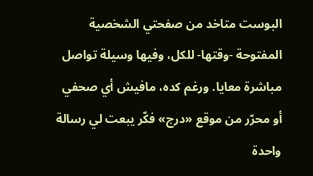البوست متاخد من صفحتي الشخصية المفتوحة -وقتها- للكل، وفيها وسيلة تواصل مباشرة معايا. ورغم كده، مافيش أي صحفي أو محرّر من موقع «درج» فكّر يبعت لي رسالة واحدة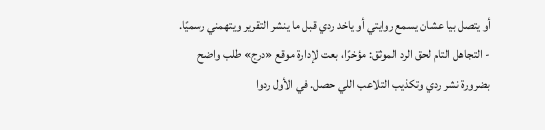أو يتصل بيا عشان يسمع روايتي أو ياخد ردي قبل ما ينشر التقرير ويتهمني رسميًا.
- التجاهل التام لحق الرد الموثق: مؤخرًا، بعت لإدارة موقع «درج» طلب واضح بضرورة نشر ردي وتكذيب التلاعب اللي حصل. في الأول ردوا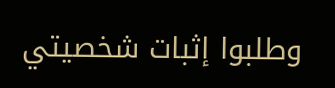وطلبوا إثبات شخصيتي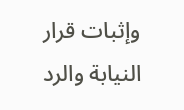وإثبات قرار النيابة والرد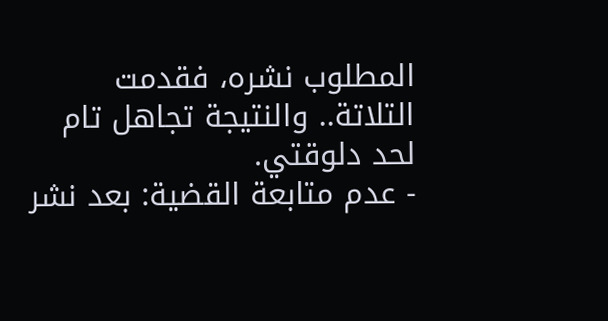المطلوب نشره، فقدمت التلاتة.. والنتيجة تجاهل تام لحد دلوقتي.
- عدم متابعة القضية: بعد نشر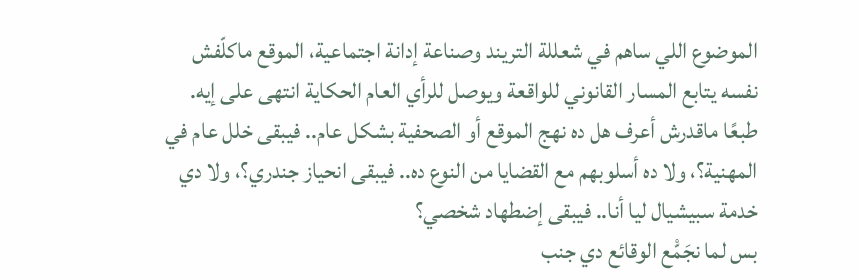الموضوع اللي ساهم في شعللة التريند وصناعة إدانة اجتماعية، الموقع ماكلّفش نفسه يتابع المسار القانوني للواقعة ويوصل للرأي العام الحكاية انتهى على إيه. طبعًا ماقدرش أعرف هل ده نهج الموقع أو الصحفية بشكل عام.. فيبقى خلل عام في المهنية؟، ولا ده أسلوبهم مع القضايا من النوع ده.. فيبقى انحياز جندري؟، ولا دي خدمة سبيشيال ليا أنا.. فيبقى إضطهاد شخصي؟
بس لما نجَمّْع الوقائع دي جنب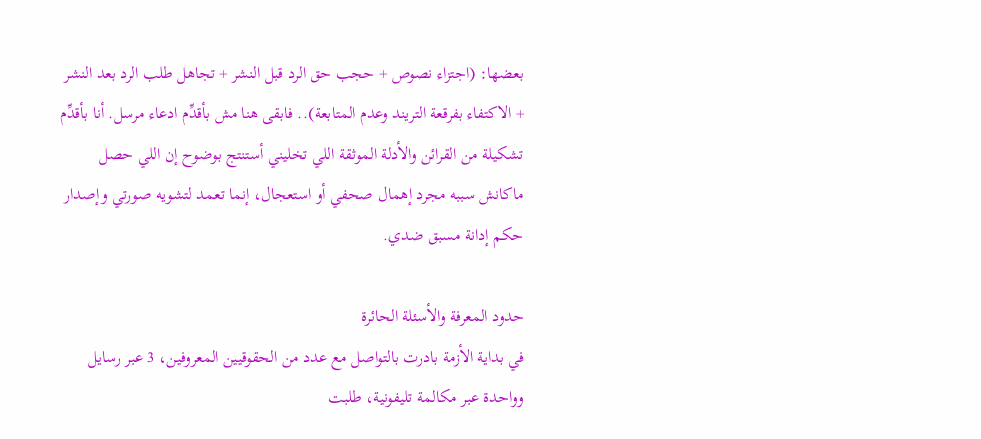بعضها: (اجتزاء نصوص + حجب حق الرد قبل النشر + تجاهل طلب الرد بعد النشر + الاكتفاء بفرقعة التريند وعدم المتابعة).. فابقى هنا مش بأقدِّم ادعاء مرسل. أنا بأقدِّم تشكيلة من القرائن والأدلة الموثقة اللي تخليني أستنتج بوضوح إن اللي حصل ماكانش سببه مجرد إهمال صحفي أو استعجال، إنما تعمد لتشويه صورتي وإصدار حكم إدانة مسبق ضدي.

حدود المعرفة والأسئلة الحائرة
في بداية الأزمة بادرت بالتواصل مع عدد من الحقوقيين المعروفين، 3 عبر رسايل وواحدة عبر مكالمة تليفونية، طلبت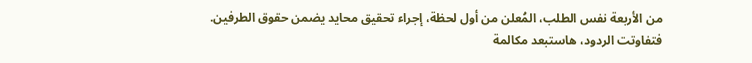من الأربعة نفس الطلب، المُعلن من أول لحظة، إجراء تحقيق محايد يضمن حقوق الطرفين. فتفاوتت الردود، هاستبعد مكالمة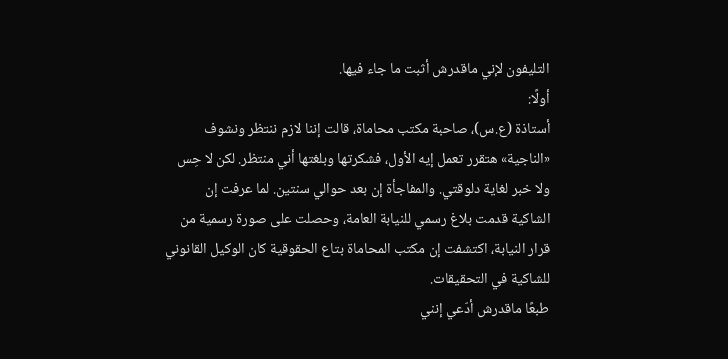التليفون لإني ماقدرش أثبت ما جاء فيها.
أولًا:
أستاذة (ع.س)، صاحبة مكتب محاماة، قالت إننا لازم ننتظر ونشوف «الناجية» هتقرر تعمل إيه الأول، فشكرتها وبلغتها أني منتظر. لكن لا حِس ولا خبر لغاية دلوقتي. والمفاجأة إن بعد حوالي سنتين. لما عرفت إن الشاكية قدمت بلاغ رسمي للنيابة العامة، وحصلت على صورة رسمية من قرار النيابة، اكتشفت إن مكتب المحاماة بتاع الحقوقية كان الوكيل القانوني للشاكية في التحقيقات.
طبعًا ماقدرش أدّعي إنني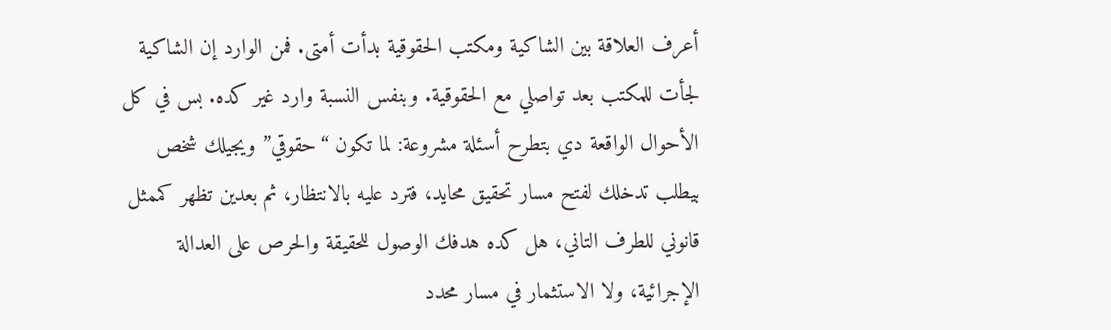أعرف العلاقة بين الشاكية ومكتب الحقوقية بدأت أمتى. فمن الوارد إن الشاكية لجأت للمكتب بعد تواصلي مع الحقوقية. وبنفس النسبة وارد غير كده. بس في كل الأحوال الواقعة دي بتطرح أسئلة مشروعة: لما تكون “حقوقي” ويجيلك شخص بيطلب تدخلك لفتح مسار تحقيق محايد، فترد عليه بالانتظار، ثم بعدين تظهر كممثل قانوني للطرف التاني، هل كده هدفك الوصول للحقيقة والحرص على العدالة الإجرائية، ولا الاستثمار في مسار محدد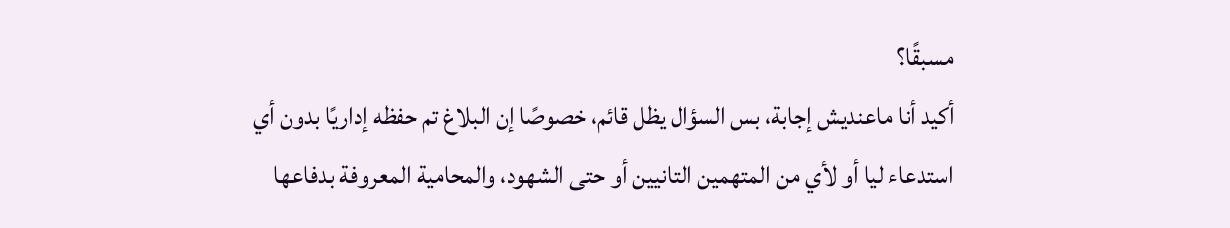مسبقًا؟
أكيد أنا ماعنديش إجابة، بس السؤال يظل قائم، خصوصًا إن البلاغ تم حفظه إداريًا بدون أي استدعاء ليا أو لأي من المتهمين التانيين أو حتى الشهود، والمحامية المعروفة بدفاعها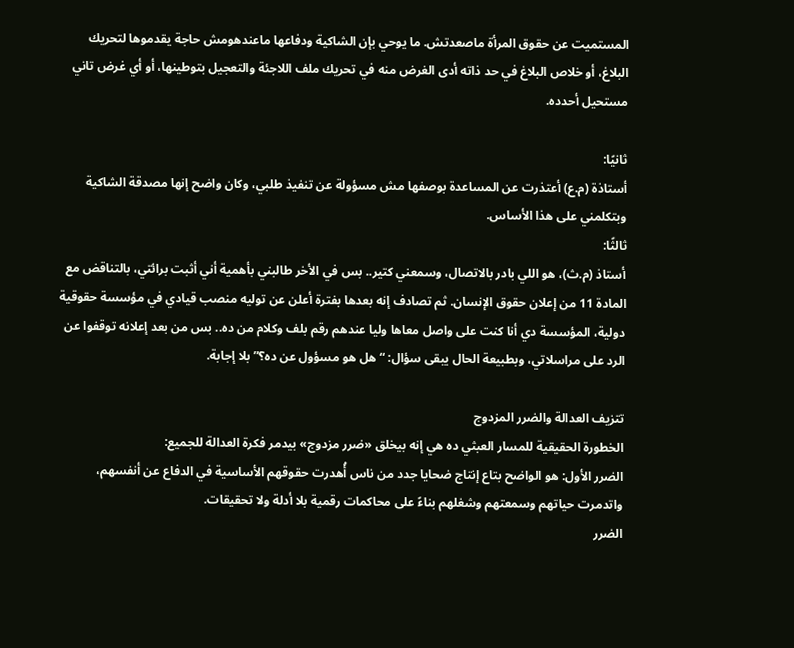المستميت عن حقوق المرأة ماصعدتش. ما يوحي بإن الشاكية ودفاعها ماعندهومش حاجة يقدموها لتحريك البلاغ، أو خلاص البلاغ في حد ذاته أدى الغرض منه في تحريك ملف اللاجئة والتعجيل بتوطينها، أو أي غرض تاني مستحيل أحدده.

ثانيًا:
أستاذة (م.ع) أعتذرت عن المساعدة بوصفها مش مسؤولة عن تنفيذ طلبي، وكان واضح إنها مصدقة الشاكية وبتكلمني على هذا الأساس.
ثالثًا:
أستاذ (م.ث)، هو اللي بادر بالاتصال، وسمعني كتير.. بس في الأخر طالبني بأهمية أني أثبت برائتي، بالتناقض مع المادة 11 من إعلان حقوق الإنسان. ثم تصادف إنه بعدها بفترة أعلن عن توليه منصب قيادي في مؤسسة حقوقية دولية، المؤسسة دي أنا كنت على واصل معاها وليا عندهم رقم بلف وكلام من ده.. بس من بعد إعلانه توقفوا عن الرد على مراسلاتي، وبطبيعة الحال يبقى سؤال: “هل هو مسؤول عن ده؟” بلا إجابة.

تتزيف العدالة والضرر المزدوج
الخطورة الحقيقية للمسار العبثي ده هي إنه بيخلق «ضرر مزدوج» بيدمر فكرة العدالة للجميع:
الضرر الأول: هو الواضح بتاع إنتاج ضحايا جدد من ناس أُهدرت حقوقهم الأساسية في الدفاع عن أنفسهم، واتدمرت حياتهم وسمعتهم وشغلهم بناءً على محاكمات رقمية بلا أدلة ولا تحقيقات.
الضرر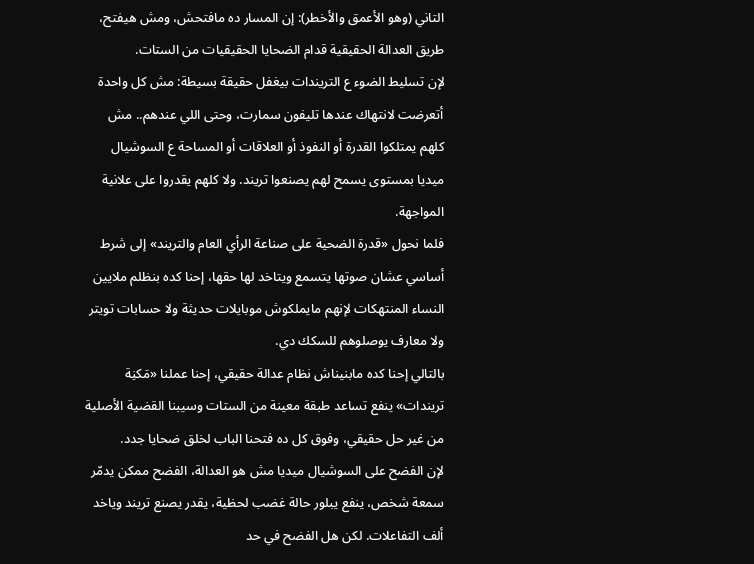التاني (وهو الأعمق والأخطر): إن المسار ده مافتحش، ومش هيفتح، طريق العدالة الحقيقية قدام الضحايا الحقيقيات من الستات.
لإن تسليط الضوء ع التريندات بيغفل حقيقة بسيطة: مش كل واحدة أتعرضت لانتهاك عندها تليفون سمارت، وحتى اللي عندهم.. مش كلهم يمتلكوا القدرة أو النفوذ أو العلاقات أو المساحة ع السوشيال ميديا بمستوى يسمح لهم يصنعوا تريند. ولا كلهم يقدروا على علانية المواجهة.
فلما نحول «قدرة الضحية على صناعة الرأي العام والتريند» إلى شرط أساسي عشان صوتها يتسمع ويتاخد لها حقها، إحنا كده بنظلم ملايين النساء المنتهكات لإنهم مايملكوش موبايلات حديثة ولا حسابات تويتر ولا معارف يوصلوهم للسكك دي.
بالتالي إحنا كده مابنيناش نظام عدالة حقيقي، إحنا عملنا «مَكنِة تريندات» ينفع تساعد طبقة معينة من الستات وسيبنا القضية الأصلية من غير حل حقيقي، وفوق كل ده فتحنا الباب لخلق ضحايا جدد.
لإن الفضح على السوشيال ميديا مش هو العدالة، الفضح ممكن يدمّر سمعة شخص، ينفع يبلور حالة غضب لحظية، يقدر يصنع تريند وياخد ألف التفاعلات. لكن هل الفضح في حد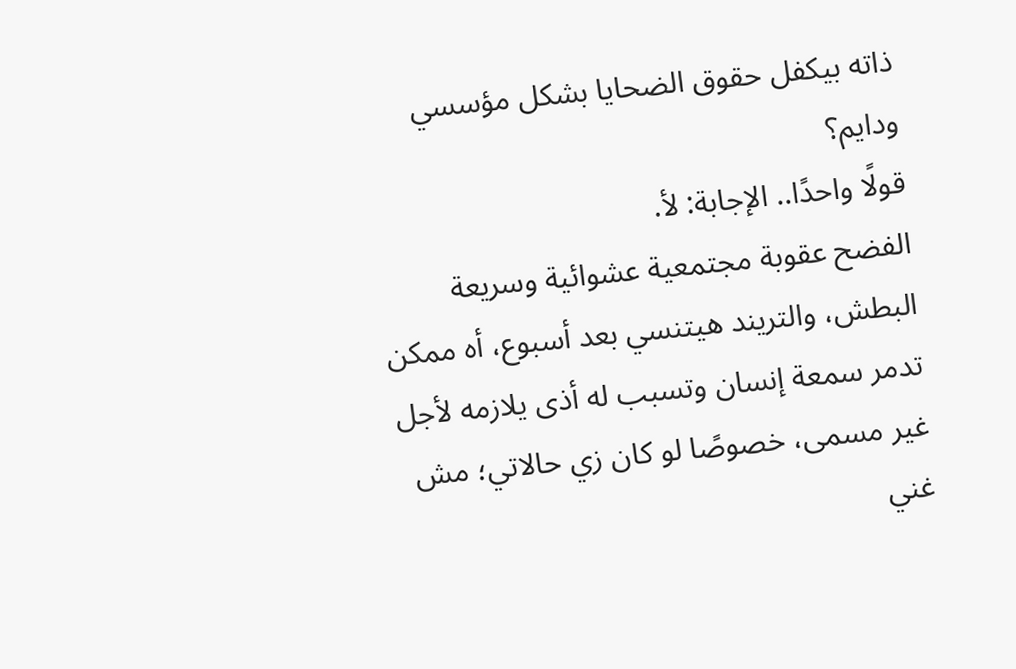ذاته بيكفل حقوق الضحايا بشكل مؤسسي ودايم؟
قولًا واحدًا.. الإجابة: لأ.
الفضح عقوبة مجتمعية عشوائية وسريعة البطش، والتريند هيتنسي بعد أسبوع، أه ممكن تدمر سمعة إنسان وتسبب له أذى يلازمه لأجل غير مسمى، خصوصًا لو كان زي حالاتي؛ مش غني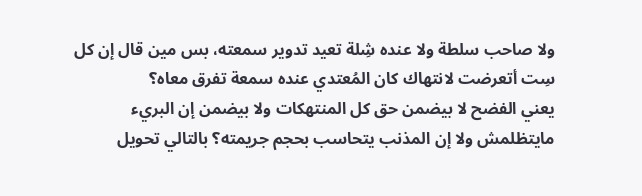ولا صاحب سلطة ولا عنده شِلة تعيد تدوير سمعته، بس مين قال إن كل سِت أتعرضت لانتهاك كان المُعتدي عنده سمعة تفرق معاه؟
يعني الفضح لا بيضمن حق كل المنتهكات ولا بيضمن إن البريء مايتظلمش ولا إن المذنب يتحاسب بحجم جريمته؟ بالتالي تحويل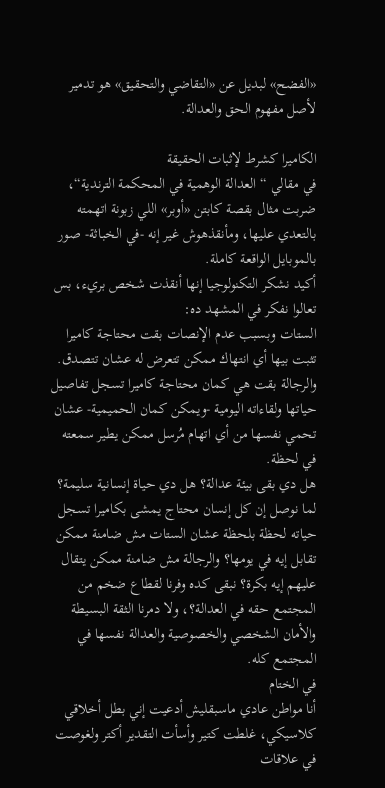«الفضح» لبديل عن «التقاضي والتحقيق» هو تدمير لأصل مفهوم الحق والعدالة.

الكاميرا كشرط لإثبات الحقيقة
في مقالي “العدالة الوهمية في المحكمة الترندية“، ضربت مثال بقصة كابتن «أوبر» اللي زبونة اتهمته بالتعدي عليها، ومأنقذهوش غير إنه -في الخباثة- صور بالموبايل الواقعة كاملة.
أكيد نشكر التكنولوجيا إنها أنقذت شخص بريء، بس تعالوا نفكر في المشهد ده:
الستات وبسبب عدم الإنصات بقت محتاجة كاميرا تثبت بيها أي انتهاك ممكن تتعرض له عشان تتصدق. والرجالة بقت هي كمان محتاجة كاميرا تسجل تفاصيل حياتها ولقاءاته اليومية -ويمكن كمان الحميمية- عشان تحمي نفسها من أي اتهام مُرسل ممكن يطير سمعته في لحظة.
هل دي بقى بيئة عدالة؟ هل دي حياة إنسانية سليمة؟
لما نوصل إن كل إنسان محتاج يمشى بكاميرا تسجل حياته لحظة بلحظة عشان الستات مش ضامنة ممكن تقابل إيه في يومها؟ والرجالة مش ضامنة ممكن يتقال عليهم إيه بكرة؟ نبقى كده وفرنا لقطاع ضخم من المجتمع حقه في العدالة؟، ولا دمرنا الثقة البسيطة والأمان الشخصي والخصوصية والعدالة نفسها في المجتمع كله.
في الختام
أنا مواطن عادي ماسبقليش أدعيت إني بطل أخلاقي كلاسيكي، غلطت كتير وأسأت التقدير أكتر ولغوصت في علاقات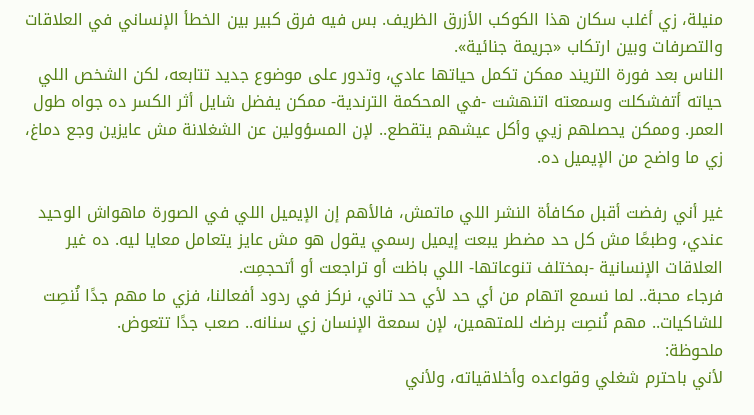منيلة، زي أغلب سكان هذا الكوكب الأزرق الظريف. بس فيه فرق كبير بين الخطأ الإنساني في العلاقات والتصرفات وبين ارتكاب «جريمة جنائية».
الناس بعد فورة التريند ممكن تكمل حياتها عادي، وتدور على موضوع جديد تتابعه، لكن الشخص اللي حياته أتفشكلت وسمعته اتنهشت -في المحكمة الترندية- ممكن يفضل شايل أثر الكسر ده جواه طول العمر. وممكن يحصلهم زيي وأكل عيشهم يتقطع.. لإن المسؤولين عن الشغلانة مش عايزين وجع دماغ، زي ما واضح من الإيميل ده.

غير أني رفضت أقبل مكافأة النشر اللي ماتمش، فالأهم إن الإيميل اللي في الصورة ماهواش الوحيد عندي، وطبعًا مش كل حد مضطر يبعت إيميل رسمي يقول هو مش عايز يتعامل معايا ليه. ده غير العلاقات الإنسانية -بمختلف تنوعاتها- اللي باظت أو تراجعت أو أتحجمِت.
فرجاء محبة.. لما نسمع اتهام من أي حد لأي حد تاني، نركز في ردود أفعالنا، فزي ما مهم جدًا نُنصِت للشاكيات.. مهم نُنصِت برضك للمتهمين، لإن سمعة الإنسان زي سنانه.. صعب جدًا تتعوض.
ملحوظة:
لأني باحترم شغلي وقواعده وأخلاقياته، ولأني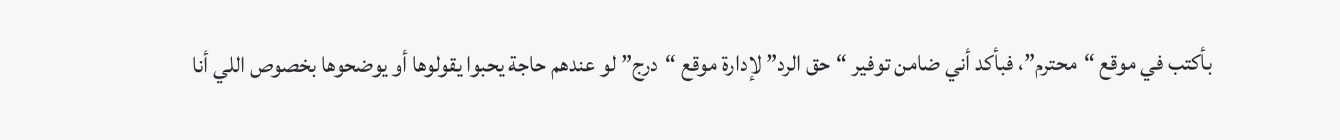بأكتب في موقع “محترم”، فبأكد أني ضامن توفير “حق الرد” لإدارة موقع “درج” لو عندهم حاجة يحبوا يقولوها أو يوضحوها بخصوص اللي أنا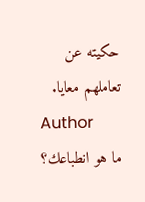حكيته عن تعاملهم معايا.
Author
ما هو انطباعك؟